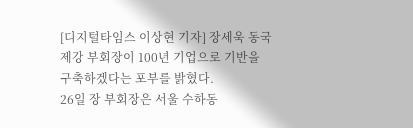[디지털타임스 이상현 기자] 장세욱 동국제강 부회장이 100년 기업으로 기반을 구축하겠다는 포부를 밝혔다.
26일 장 부회장은 서울 수하동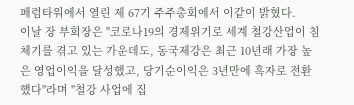페럼타워에서 열린 제 67기 주주총회에서 이같이 밝혔다.
이날 장 부회장은 "코로나19의 경제위기로 세계 철강산업이 침체기를 겪고 있는 가운데도, 동국제강은 최근 10년래 가장 높은 영업이익을 달성했고, 당기순이익은 3년만에 흑자로 전환했다"라며 "철강 사업에 집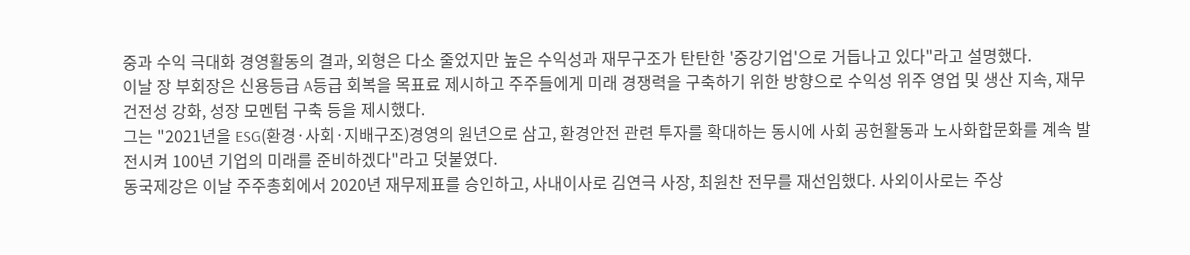중과 수익 극대화 경영활동의 결과, 외형은 다소 줄었지만 높은 수익성과 재무구조가 탄탄한 '중강기업'으로 거듭나고 있다"라고 설명했다.
이날 장 부회장은 신용등급 A등급 회복을 목표료 제시하고 주주들에게 미래 경쟁력을 구축하기 위한 방향으로 수익성 위주 영업 및 생산 지속, 재무 건전성 강화, 성장 모멘텀 구축 등을 제시했다.
그는 "2021년을 ESG(환경·사회·지배구조)경영의 원년으로 삼고, 환경안전 관련 투자를 확대하는 동시에 사회 공헌활동과 노사화합문화를 계속 발전시켜 100년 기업의 미래를 준비하겠다"라고 덧붙였다.
동국제강은 이날 주주총회에서 2020년 재무제표를 승인하고, 사내이사로 김연극 사장, 최원찬 전무를 재선임했다. 사외이사로는 주상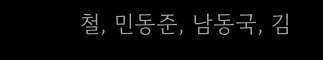철, 민동준, 남동국, 김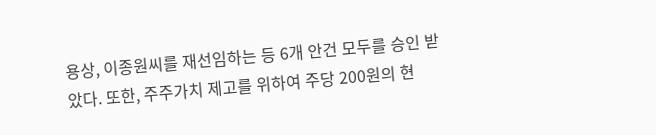용상, 이종원씨를 재선임하는 등 6개 안건 모두를 승인 받았다. 또한, 주주가치 제고를 위하여 주당 200원의 현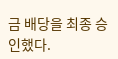금 배당을 최종 승인했다.